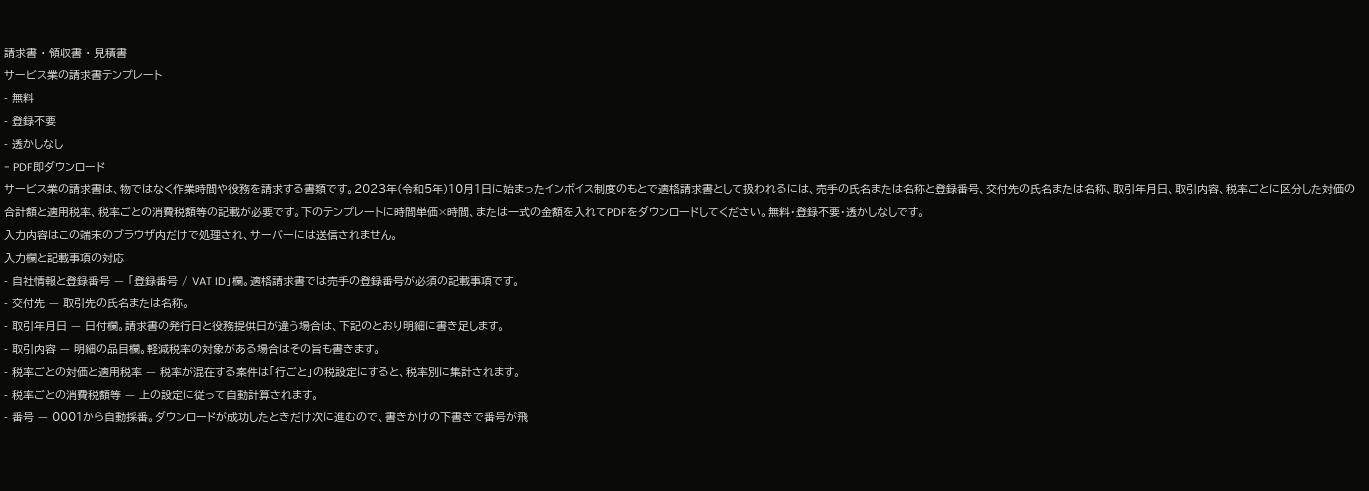請求書 · 領収書 · 見積書
サービス業の請求書テンプレート
- 無料
- 登録不要
- 透かしなし
- PDF即ダウンロード
サービス業の請求書は、物ではなく作業時間や役務を請求する書類です。2023年(令和5年)10月1日に始まったインボイス制度のもとで適格請求書として扱われるには、売手の氏名または名称と登録番号、交付先の氏名または名称、取引年月日、取引内容、税率ごとに区分した対価の合計額と適用税率、税率ごとの消費税額等の記載が必要です。下のテンプレートに時間単価×時間、または一式の金額を入れてPDFをダウンロードしてください。無料・登録不要・透かしなしです。
入力内容はこの端末のブラウザ内だけで処理され、サーバーには送信されません。
入力欄と記載事項の対応
- 自社情報と登録番号 — 「登録番号 / VAT ID」欄。適格請求書では売手の登録番号が必須の記載事項です。
- 交付先 — 取引先の氏名または名称。
- 取引年月日 — 日付欄。請求書の発行日と役務提供日が違う場合は、下記のとおり明細に書き足します。
- 取引内容 — 明細の品目欄。軽減税率の対象がある場合はその旨も書きます。
- 税率ごとの対価と適用税率 — 税率が混在する案件は「行ごと」の税設定にすると、税率別に集計されます。
- 税率ごとの消費税額等 — 上の設定に従って自動計算されます。
- 番号 — 0001から自動採番。ダウンロードが成功したときだけ次に進むので、書きかけの下書きで番号が飛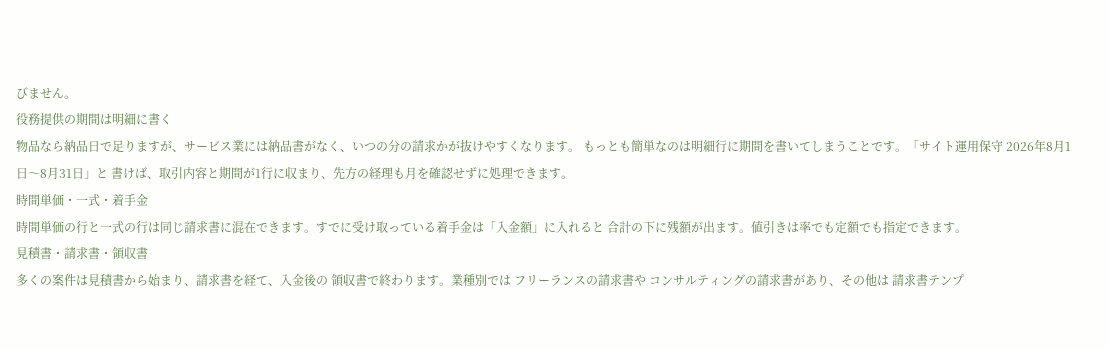びません。
役務提供の期間は明細に書く
物品なら納品日で足りますが、サービス業には納品書がなく、いつの分の請求かが抜けやすくなります。 もっとも簡単なのは明細行に期間を書いてしまうことです。「サイト運用保守 2026年8月1日〜8月31日」と 書けば、取引内容と期間が1行に収まり、先方の経理も月を確認せずに処理できます。
時間単価・一式・着手金
時間単価の行と一式の行は同じ請求書に混在できます。すでに受け取っている着手金は「入金額」に入れると 合計の下に残額が出ます。値引きは率でも定額でも指定できます。
見積書・請求書・領収書
多くの案件は見積書から始まり、請求書を経て、入金後の 領収書で終わります。業種別では フリーランスの請求書や コンサルティングの請求書があり、その他は 請求書テンプ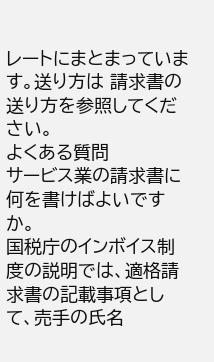レートにまとまっています。送り方は 請求書の送り方を参照してください。
よくある質問
サービス業の請求書に何を書けばよいですか。
国税庁のインボイス制度の説明では、適格請求書の記載事項として、売手の氏名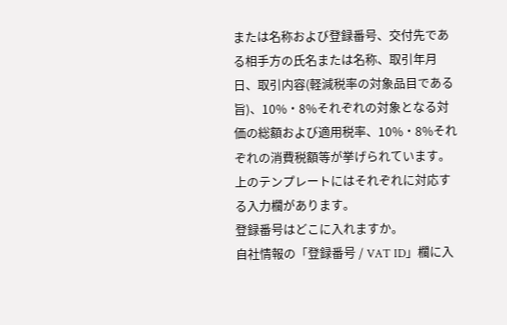または名称および登録番号、交付先である相手方の氏名または名称、取引年月日、取引内容(軽減税率の対象品目である旨)、10%・8%それぞれの対象となる対価の総額および適用税率、10%・8%それぞれの消費税額等が挙げられています。上のテンプレートにはそれぞれに対応する入力欄があります。
登録番号はどこに入れますか。
自社情報の「登録番号 / VAT ID」欄に入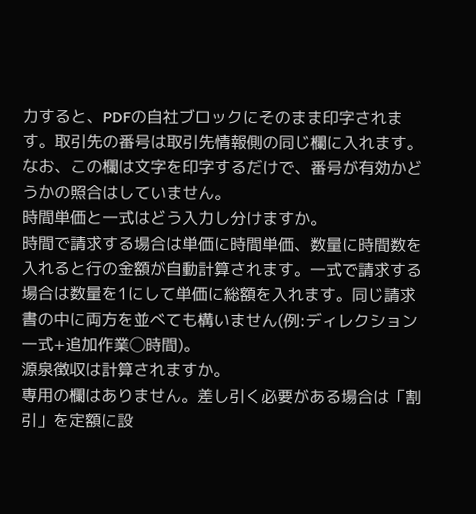力すると、PDFの自社ブロックにそのまま印字されます。取引先の番号は取引先情報側の同じ欄に入れます。なお、この欄は文字を印字するだけで、番号が有効かどうかの照合はしていません。
時間単価と一式はどう入力し分けますか。
時間で請求する場合は単価に時間単価、数量に時間数を入れると行の金額が自動計算されます。一式で請求する場合は数量を1にして単価に総額を入れます。同じ請求書の中に両方を並べても構いません(例:ディレクション一式+追加作業◯時間)。
源泉徴収は計算されますか。
専用の欄はありません。差し引く必要がある場合は「割引」を定額に設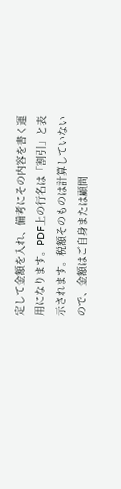定して金額を入れ、備考にその内容を書く運用になります。PDF上の行名は「割引」と表示されます。税額そのものは計算していないので、金額はご自身または顧問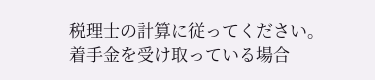税理士の計算に従ってください。
着手金を受け取っている場合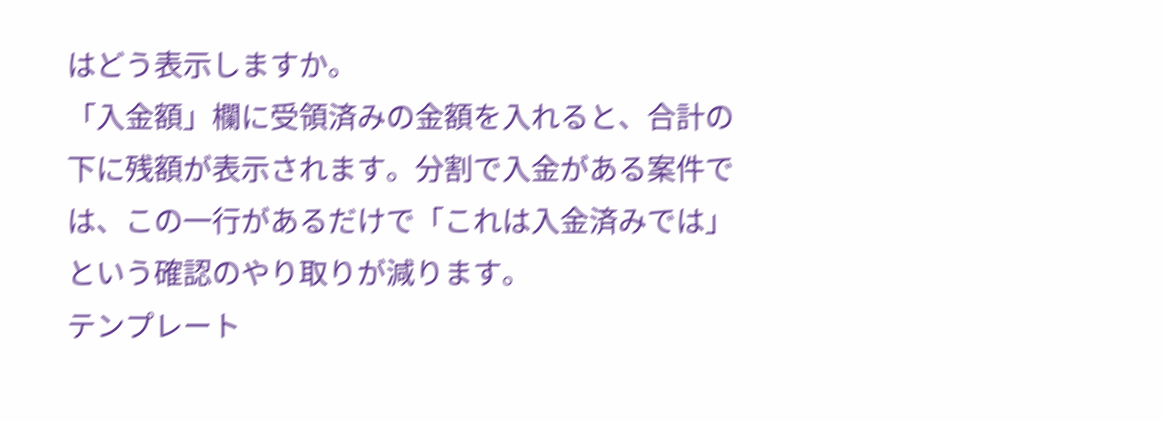はどう表示しますか。
「入金額」欄に受領済みの金額を入れると、合計の下に残額が表示されます。分割で入金がある案件では、この一行があるだけで「これは入金済みでは」という確認のやり取りが減ります。
テンプレート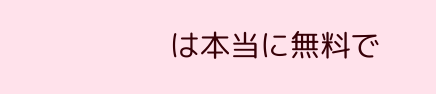は本当に無料で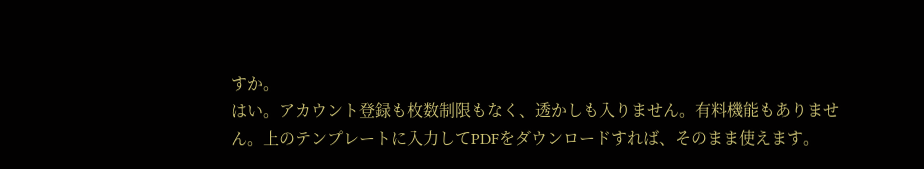すか。
はい。アカウント登録も枚数制限もなく、透かしも入りません。有料機能もありません。上のテンプレートに入力してPDFをダウンロードすれば、そのまま使えます。